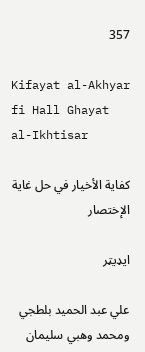357

Kifayat al-Akhyar fi Hall Ghayat al-Ikhtisar

كفاية الأخيار في حل غاية الإختصار

ایډیټر

علي عبد الحميد بلطجي ومحمد وهبي سليمان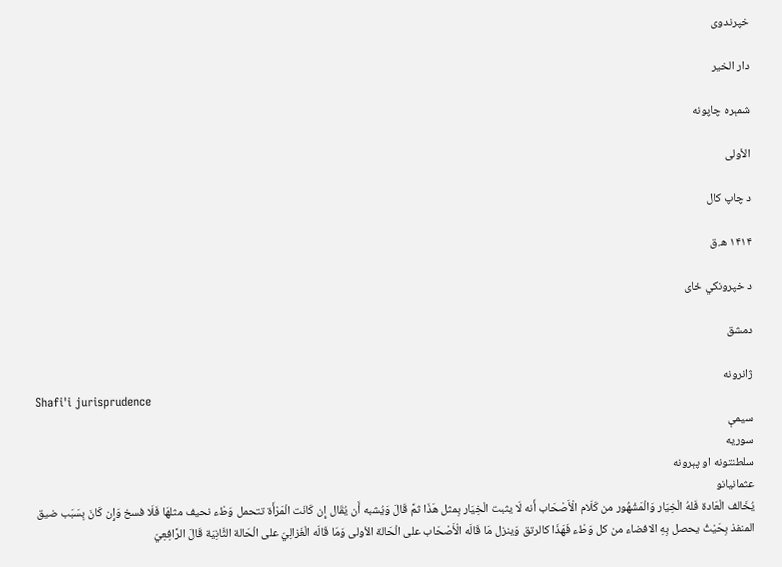خپرندوی

دار الخير

شمېره چاپونه

الأولى

د چاپ کال

۱۴۱۴ ه.ق

د خپرونکي ځای

دمشق

ژانرونه
Shafi'i jurisprudence
سیمې
سوریه
سلطنتونه او پېرونه
عثمانيانو
يُخَالف الْعَادة فَلهُ الْخِيَار وَالْمَشْهُور من كَلَام الْأَصْحَاب أَنه لَا يثبت الْخِيَار بِمثل هَذَا ثمَّ قَالَ وَيُشبه أَن يُقَال إِن كَانَت الْمَرْأَة تتحمل وَطْء نحيف مثلهَا فَلَا فسخ وَإِن كَانَ بِسَبَب ضيق المنفذ بِحَيْثُ يحصل بِهِ الافضاء من كل وَطْء فَهَذَا كالرتق وَينزل مَا قَالَه الْأَصْحَاب على الْحَالة الأولى وَمَا قَالَه الْغَزالِيّ على الْحَالة الثَّانِيَة قَالَ الرَّافِعِيّ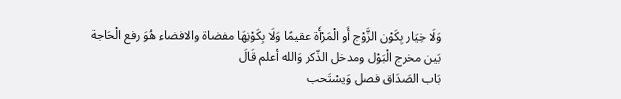وَلَا خِيَار بِكَوْن الزَّوْج أَو الْمَرْأَة عقيمًا وَلَا بِكَوْنِهَا مفضاة والافضاء هُوَ رفع الْحَاجة بَين مخرج الْبَوْل ومدخل الذّكر وَالله أعلم قَالَ
بَاب الصَدَاق فصل وَيسْتَحب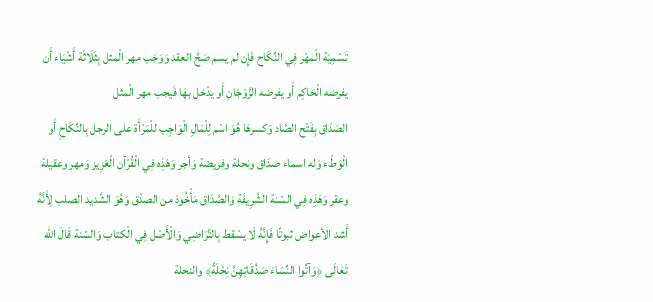تَسْمِيَة الْمهْر فِي النِّكَاح فَإِن لم يسم صَحَّ العقد وَوَجَب مهر الْمثل بِثَلَاثَة أَشْيَاء أَن يفرضه الْحَاكِم أَو يفرضه الزَّوْجَانِ أَو يدْخل بهَا فَيجب مهر الْمثل
الصَدَاق بِفَتْح الصَّاد وَكسرهَا هُوَ اسْم لِلْمَالِ الْوَاجِب للْمَرْأَة على الرجل بِالنِّكَاحِ أَو الْوَطْء وَله اسماء صدَاق ونحلة وفريضة وَأجر وَهَذِه فِي الْقُرْآن الْعَزِيز وَمهر وعقيلة وعقر وَهَذِه فِي السّنة الشَّرِيفَة وَالصَّدَاق مَأْخُوذ من الصدْق وَهُوَ الشَّديد الصلب لِأَنَّهُ أَشد الأعواض ثبوتًا فَإِنَّهُ لَا يسْقط بِالتَّرَاضِي وَالْأَصْل فِي الْكتاب وَالسّنة قَالَ الله تَعَالَى ﴿وَآتُوا النِّسَاءَ صَدُقَاتِهِنَّ نِحْلَةً﴾ والنحلة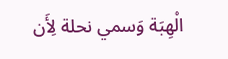الْهِبَة وَسمي نحلة لِأَن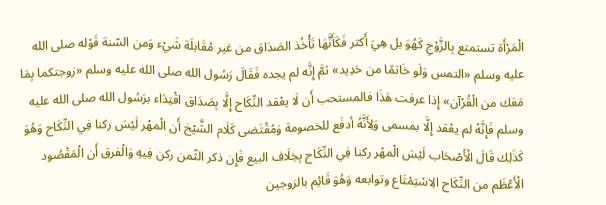الْمَرْأَة تستمتع بِالزَّوْجِ كَهُوَ بل هِيَ أَكثر فَكَأَنَّهَا تَأْخُذ الصَدَاق من غير مُقَابلَة شَيْء وَمن السّنة قَوْله صلى الله عليه وسلم «التمس وَلَو خَاتمًا من حَدِيد» ثمَّ إِنَّه لم يجده فَقَالَ رَسُول الله صلى الله عليه وسلم «زوجتكما بِمَا مَعَك من الْقُرْآن» إِذا عرفت هَذَا فالمستحب أَن لَا يعْقد النِّكَاح إِلَّا بِصَدَاق اقْتِدَاء برَسُول الله صلى الله عليه وسلم فَإِنَّهُ لم يعْقد إِلَّا بمسمى وَلِأَنَّهُ أدفَع للخصومة وَمُقْتَضى كَلَام الشَّيْخ أَن الْمهْر لَيْسَ ركنا فِي النِّكَاح وَهُوَ كَذَلِك قَالَ الْأَصْحَاب لَيْسَ الْمهْر ركنا فِي النِّكَاح بِخِلَاف البيع فَإِن ذكر الثّمن ركن فِيهِ وَالْفرق أَن الْمَقْصُود الْأَعْظَم من النِّكَاح الِاسْتِمْتَاع وتوابعه وَهُوَ قَائِم بالزوجين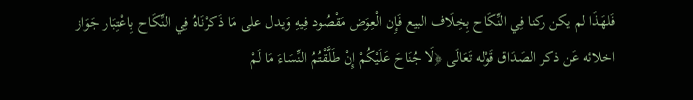فَلهَذَا لم يكن ركنا فِي النِّكَاح بِخِلَاف البيع فَإِن الْعِوَض مَقْصُود فِيهِ وَيدل على مَا ذَكرْنَاهُ فِي النِّكَاح بِاعْتِبَار جَوَاز اخلائه عَن ذكر الصَدَاق قَوْله تَعَالَى ﴿لَا جُنَاحَ عَلَيْكُمْ إِنْ طَلَّقْتُمُ النِّسَاءَ مَا لَمْ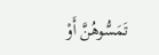تَمَسُّوهُنَّ أَوْ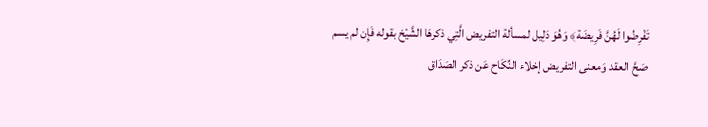تَفْرِضُوا لَهُنَّ فَرِيضَة﴾ وَهُوَ دَلِيل لمسألة التفريض الَّتِي ذكرهَا الشَّيْخ بقوله فَإِن لم يسم صَحَّ العقد وَمعنى التفريض إخلاء النِّكَاح عَن ذكر الصَدَاق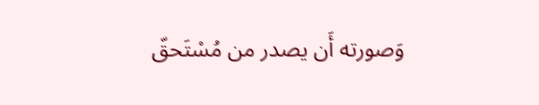وَصورته أَن يصدر من مُسْتَحقّ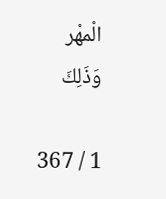الْمهْر وَذَلِكَ

1 / 367